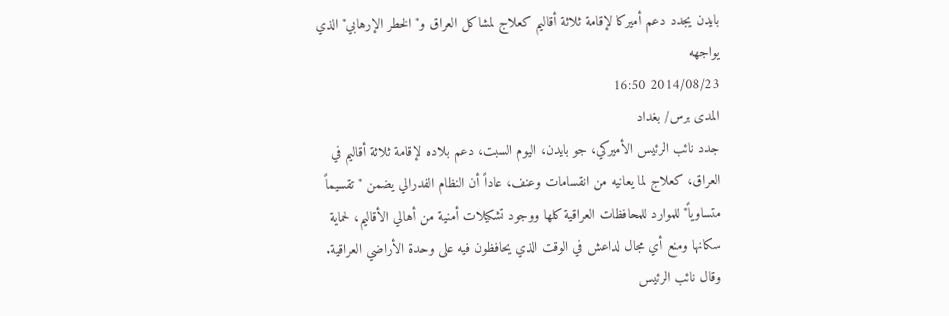بايدن يجدد دعم أميركا لإقامة ثلاثة أقاليم كعلاج لمشاكل العراق و"الخطر الإرهابي" الذي يواجهه
2014/08/23 16:50
المدى برس/ بغداد
جدد نائب الرئيس الأميركي، جو بايدن، اليوم السبت، دعم بلاده لإقامة ثلاثة أقاليم في العراق، كعلاج لما يعانيه من انقسامات وعنف، عاداً أن النظام الفدرالي يضمن "تقسيماً متساوياً" للموارد للمحافظات العراقية كلها ووجود تشكيلات أمنية من أهالي الأقاليم، لحماية سكانها ومنع أي مجال لداعش في الوقت الذي يحافظون فيه على وحدة الأراضي العراقية.
وقال نائب الرئيس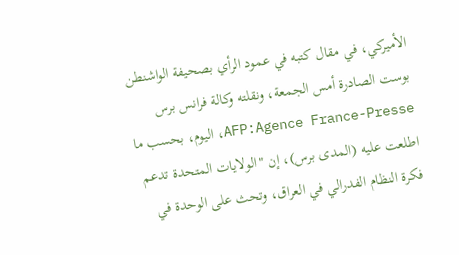الأميركي، في مقال كتبه في عمود الرأي بصحيفة الواشنطن بوست الصادرة أمس الجمعة، ونقلته وكالة فرانس برس AFP:Agence France-Presse، اليوم، بحسب ما اطلعت عليه (المدى برس)، إن "الولايات المتحدة تدعم فكرة النظام الفدرالي في العراق، وتحث على الوحدة في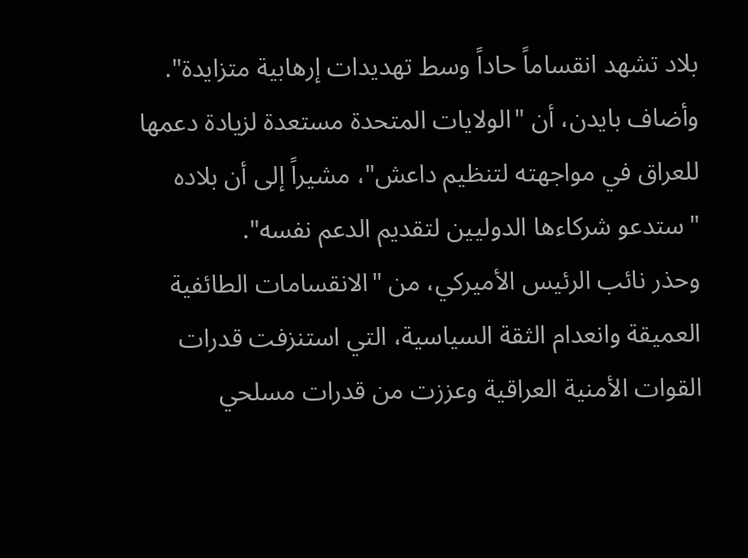بلاد تشهد انقساماً حاداً وسط تهديدات إرهابية متزايدة".
وأضاف بايدن، أن "الولايات المتحدة مستعدة لزيادة دعمها للعراق في مواجهته لتنظيم داعش"، مشيراً إلى أن بلاده "ستدعو شركاءها الدوليين لتقديم الدعم نفسه".
وحذر نائب الرئيس الأميركي، من "الانقسامات الطائفية العميقة وانعدام الثقة السياسية، التي استنزفت قدرات القوات الأمنية العراقية وعززت من قدرات مسلحي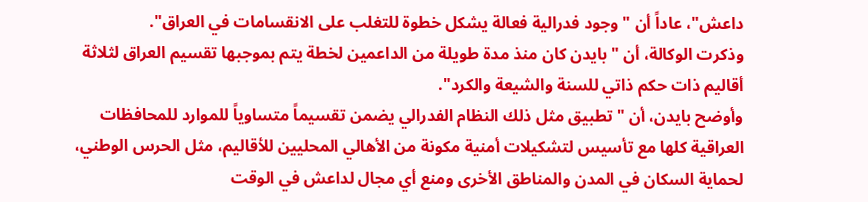داعش"، عاداً أن "وجود فدرالية فعالة يشكل خطوة للتغلب على الانقسامات في العراق".
وذكرت الوكالة، أن "بايدن كان منذ مدة طويلة من الداعمين لخطة يتم بموجبها تقسيم العراق لثلاثة أقاليم ذات حكم ذاتي للسنة والشيعة والكرد".
وأوضح بايدن، أن "تطبيق مثل ذلك النظام الفدرالي يضمن تقسيماً متساوياً للموارد للمحافظات العراقية كلها مع تأسيس لتشكيلات أمنية مكونة من الأهالي المحليين للأقاليم، مثل الحرس الوطني، لحماية السكان في المدن والمناطق الأخرى ومنع أي مجال لداعش في الوقت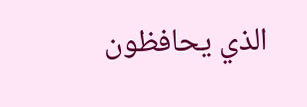الذي يحافظون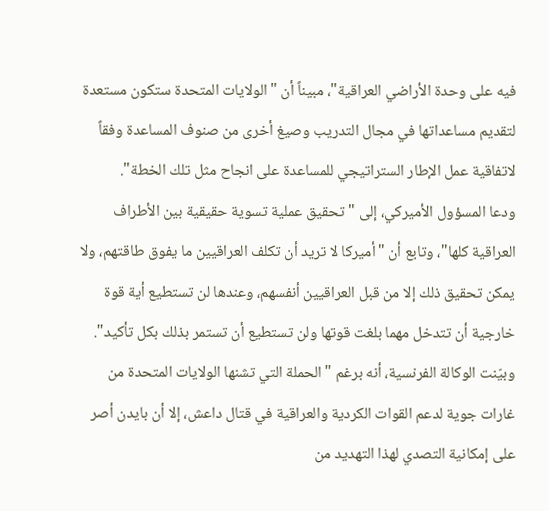فيه على وحدة الأراضي العراقية"، مبيناً أن "الولايات المتحدة ستكون مستعدة لتقديم مساعداتها في مجال التدريب وصيغ أخرى من صنوف المساعدة وفقاً لاتفاقية عمل الإطار الستراتيجي للمساعدة على انجاح مثل تلك الخطة".
ودعا المسؤول الأميركي، إلى "تحقيق عملية تسوية حقيقية بين الأطراف العراقية كلها"، وتابع أن "أميركا لا تريد أن تكلف العراقيين ما يفوق طاقتهم، ولا يمكن تحقيق ذلك إلا من قبل العراقيين أنفسهم، وعندها لن تستطيع أية قوة خارجية أن تتدخل مهما بلغت قوتها ولن تستطيع أن تستمر بذلك بكل تأكيد".
وبيّنت الوكالة الفرنسية، أنه برغم "الحملة التي تشنها الولايات المتحدة من غارات جوية لدعم القوات الكردية والعراقية في قتال داعش، إلا أن بايدن أصر على إمكانية التصدي لهذا التهديد من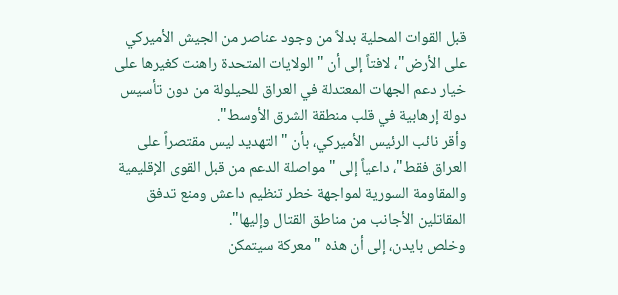قبل القوات المحلية بدلاً من وجود عناصر من الجيش الأميركي على الأرض"، لافتاً إلى أن "الولايات المتحدة راهنت كغيرها على خيار دعم الجهات المعتدلة في العراق للحيلولة من دون تأسيس دولة إرهابية في قلب منطقة الشرق الأوسط".
وأقر نائب الرئيس الأميركي، بأن "التهديد ليس مقتصراً على العراق فقط"، داعياً إلى "مواصلة الدعم من قبل القوى الإقليمية والمقاومة السورية لمواجهة خطر تنظيم داعش ومنع تدفق المقاتلين الأجانب من مناطق القتال وإليها".
وخلص بايدن، إلى أن هذه "معركة سيتمكن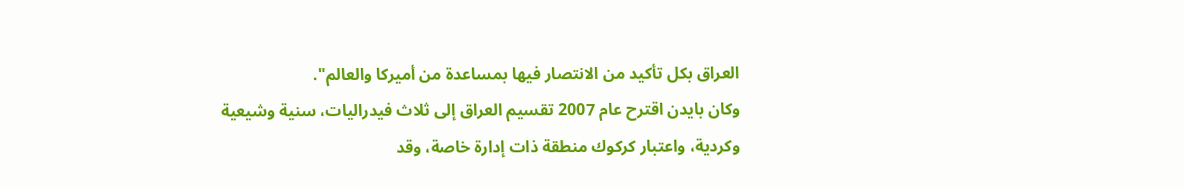العراق بكل تأكيد من الانتصار فيها بمساعدة من أميركا والعالم".
وكان بايدن اقترح عام 2007 تقسيم العراق إلى ثلاث فيدراليات، سنية وشيعية وكردية، واعتبار كركوك منطقة ذات إدارة خاصة، وقد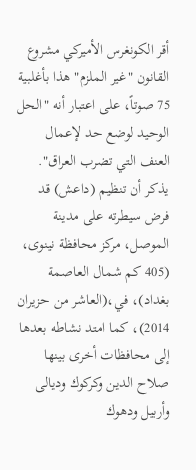أقر الكونغرس الأميركي مشروع القانون "غير الملزم" هذا بأغلبية 75 صوتاً، على اعتبار أنه "الحل الوحيد لوضع حد لإعمال العنف التي تضرب العراق".
يذكر أن تنظيم (داعش) قد فرض سيطرته على مدينة الموصل، مركز محافظة نينوى، (405 كم شمال العاصمة بغداد)، في،(العاشر من حزيران 2014)، كما امتد نشاطه بعدها إلى محافظات أخرى بينها صلاح الدين وكركوك وديالى وأربيل ودهوك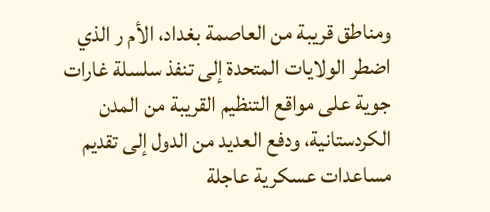ومناطق قريبة من العاصمة بغداد، الأم ر الذي اضطر الولايات المتحدة إلى تنفذ سلسلة غارات جوية على مواقع التنظيم القريبة من المدن الكردستانية، ودفع العديد من الدول إلى تقديم مساعدات عسكرية عاجلة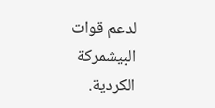لدعم قوات البيشمركة الكردية.